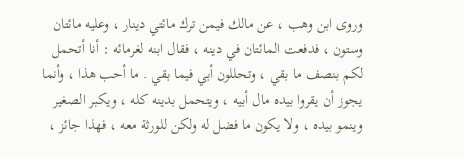وروى ابن وهب ، عن مالك فيمن ترك مائتي دينار ، وعليه مائتان وستون ، فدفعت المائتان في دينه ، فقال ابنه لغرمائه : أنا أتحمل لكم بنصف ما بقي ، وتحللون أبي فيما بقي . ما أحب هذا ، وأنما يجوز أن يقروا بيده مال أبيه ، ويتحمل بدينه كله ، ويكبر الصغير وينمو بيده ، ولا يكون ما فضل له ولكن للورثة معه ، فهذا جائز ،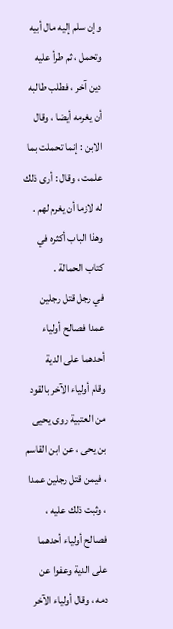وإن سلم إليه مال أبيه وتحمل ، ثم طرأ عليه دين آخر ، فطلب طالبه أن يغرمه أيضا ، وقال الابن : إنما تحملت بما علمت ، وقال : أرى ذلك له لازما أن يغرم لهم . وهذا الباب أكثره في كتاب الحمالة .
في رجل قتل رجلين عمدا فصالح أولياء أحدهما على الدية
وقام أولياء الآخر بالقود
من العتبية روى يحيى بن يحى ، عن ابن القاسم ، فيمن قتل رجلين عمدا ، وثبت ذلك عليه ، فصالح أولياء أحدهما على الدية وعفوا عن دمه ، وقال أولياء الآخر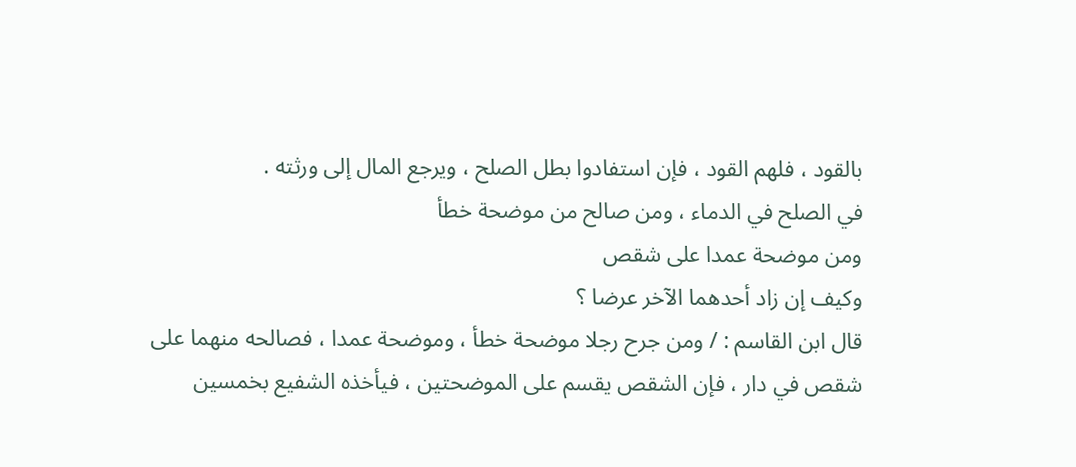بالقود ، فلهم القود ، فإن استفادوا بطل الصلح ، ويرجع المال إلى ورثته .
في الصلح في الدماء ، ومن صالح من موضحة خطأ
ومن موضحة عمدا على شقص
وكيف إن زاد أحدهما الآخر عرضا ؟
قال ابن القاسم : / ومن جرح رجلا موضحة خطأ ، وموضحة عمدا ، فصالحه منهما على شقص في دار ، فإن الشقص يقسم على الموضحتين ، فيأخذه الشفيع بخمسين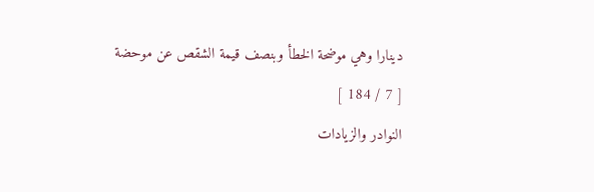دينارا وهي موضحة الخطأ وبنصف قيمة الشقص عن موحضة
[ 7 / 184 ]
النوادر والزيادات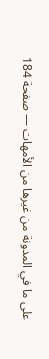على ما في المدونة من غيرها من الأمهات — صفحة 184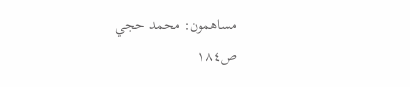مساهمون: محمد حجي
ص١٨٤